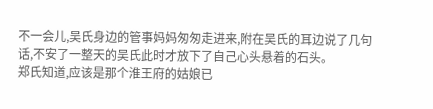不一会儿,吴氏身边的管事妈妈匆匆走进来,附在吴氏的耳边说了几句话,不安了一整天的吴氏此时才放下了自己心头悬着的石头。
郑氏知道,应该是那个淮王府的姑娘已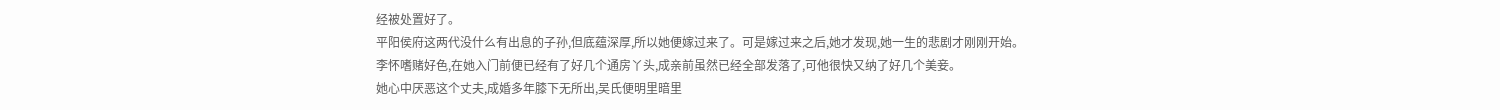经被处置好了。
平阳侯府这两代没什么有出息的子孙,但底蕴深厚,所以她便嫁过来了。可是嫁过来之后,她才发现,她一生的悲剧才刚刚开始。
李怀嗜赌好色,在她入门前便已经有了好几个通房丫头,成亲前虽然已经全部发落了,可他很快又纳了好几个美妾。
她心中厌恶这个丈夫,成婚多年膝下无所出,吴氏便明里暗里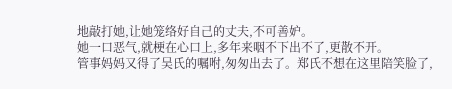地敲打她,让她笼络好自己的丈夫,不可善妒。
她一口恶气,就梗在心口上,多年来咽不下出不了,更散不开。
管事妈妈又得了吴氏的嘱咐,匆匆出去了。郑氏不想在这里陪笑脸了,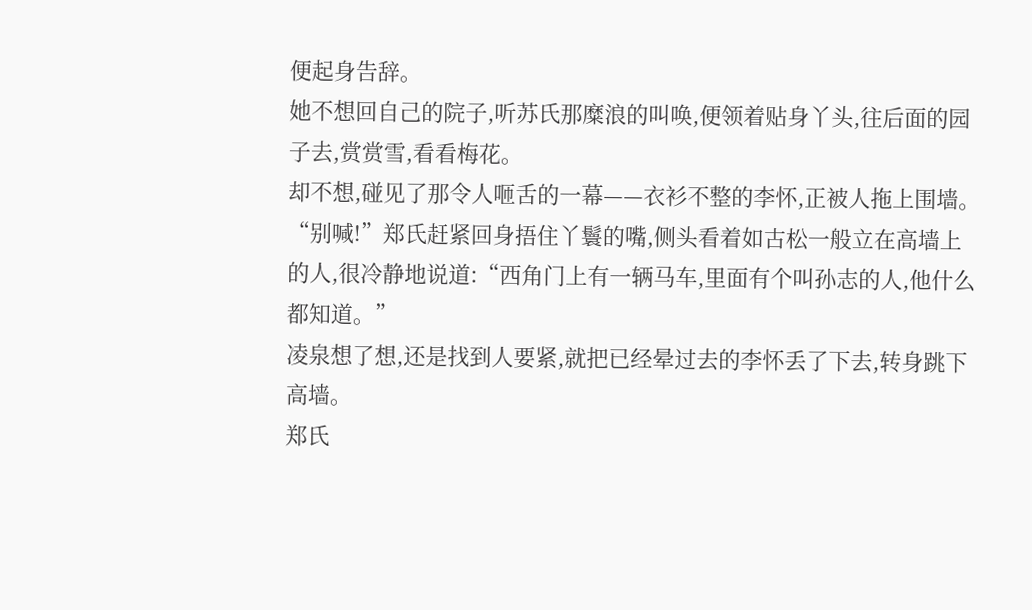便起身告辞。
她不想回自己的院子,听苏氏那糜浪的叫唤,便领着贴身丫头,往后面的园子去,赏赏雪,看看梅花。
却不想,碰见了那令人咂舌的一幕——衣衫不整的李怀,正被人拖上围墙。
“别喊!”郑氏赶紧回身捂住丫鬟的嘴,侧头看着如古松一般立在高墙上的人,很冷静地说道:“西角门上有一辆马车,里面有个叫孙志的人,他什么都知道。”
凌泉想了想,还是找到人要紧,就把已经晕过去的李怀丢了下去,转身跳下高墙。
郑氏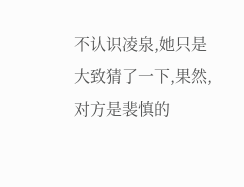不认识凌泉,她只是大致猜了一下,果然,对方是裴慎的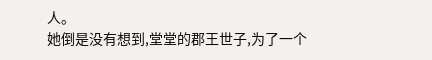人。
她倒是没有想到,堂堂的郡王世子,为了一个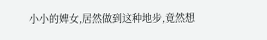小小的婢女,居然做到这种地步,竟然想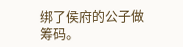绑了侯府的公子做筹码。